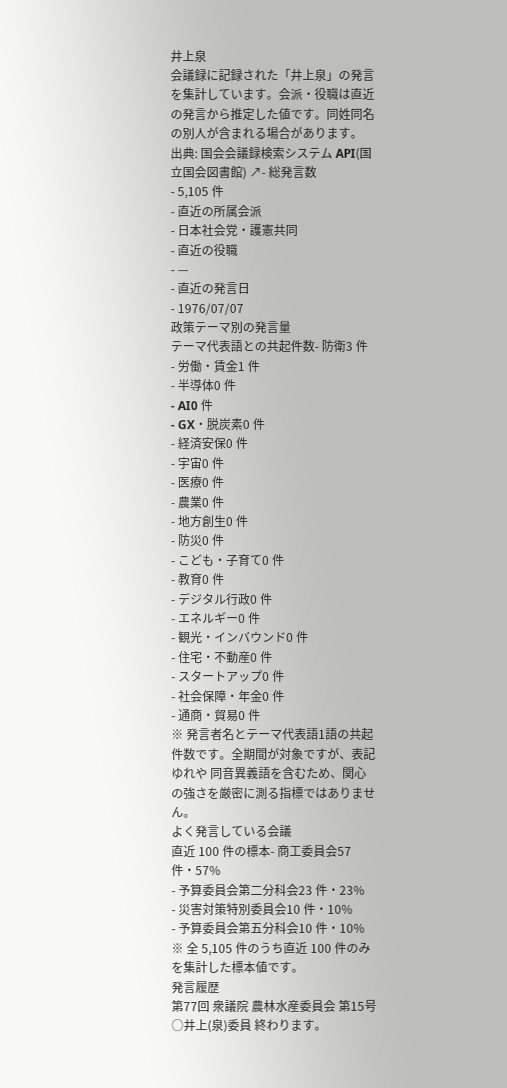井上泉
会議録に記録された「井上泉」の発言を集計しています。会派・役職は直近の発言から推定した値です。同姓同名の別人が含まれる場合があります。
出典: 国会会議録検索システム API(国立国会図書館) ↗- 総発言数
- 5,105 件
- 直近の所属会派
- 日本社会党・護憲共同
- 直近の役職
- —
- 直近の発言日
- 1976/07/07
政策テーマ別の発言量
テーマ代表語との共起件数- 防衛3 件
- 労働・賃金1 件
- 半導体0 件
- AI0 件
- GX・脱炭素0 件
- 経済安保0 件
- 宇宙0 件
- 医療0 件
- 農業0 件
- 地方創生0 件
- 防災0 件
- こども・子育て0 件
- 教育0 件
- デジタル行政0 件
- エネルギー0 件
- 観光・インバウンド0 件
- 住宅・不動産0 件
- スタートアップ0 件
- 社会保障・年金0 件
- 通商・貿易0 件
※ 発言者名とテーマ代表語1語の共起件数です。全期間が対象ですが、表記ゆれや 同音異義語を含むため、関心の強さを厳密に測る指標ではありません。
よく発言している会議
直近 100 件の標本- 商工委員会57 件・57%
- 予算委員会第二分科会23 件・23%
- 災害対策特別委員会10 件・10%
- 予算委員会第五分科会10 件・10%
※ 全 5,105 件のうち直近 100 件のみを集計した標本値です。
発言履歴
第77回 衆議院 農林水産委員会 第15号
○井上(泉)委員 終わります。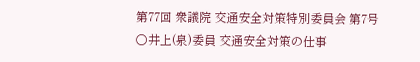第77回 衆議院 交通安全対策特別委員会 第7号
○井上(泉)委員 交通安全対策の仕事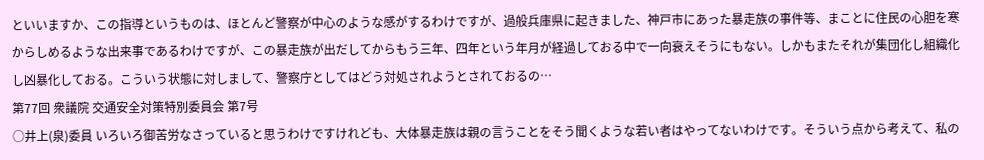といいますか、この指導というものは、ほとんど警察が中心のような感がするわけですが、過般兵庫県に起きました、神戸市にあった暴走族の事件等、まことに住民の心胆を寒からしめるような出来事であるわけですが、この暴走族が出だしてからもう三年、四年という年月が経過しておる中で一向衰えそうにもない。しかもまたそれが集団化し組織化し凶暴化しておる。こういう状態に対しまして、警察庁としてはどう対処されようとされておるの…
第77回 衆議院 交通安全対策特別委員会 第7号
○井上(泉)委員 いろいろ御苦労なさっていると思うわけですけれども、大体暴走族は親の言うことをそう聞くような若い者はやってないわけです。そういう点から考えて、私の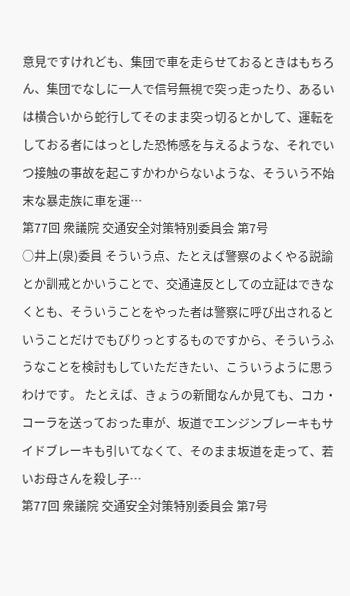意見ですけれども、集団で車を走らせておるときはもちろん、集団でなしに一人で信号無視で突っ走ったり、あるいは横合いから蛇行してそのまま突っ切るとかして、運転をしておる者にはっとした恐怖感を与えるような、それでいつ接触の事故を起こすかわからないような、そういう不始末な暴走族に車を運…
第77回 衆議院 交通安全対策特別委員会 第7号
○井上(泉)委員 そういう点、たとえば警察のよくやる説諭とか訓戒とかいうことで、交通違反としての立証はできなくとも、そういうことをやった者は警察に呼び出されるということだけでもぴりっとするものですから、そういうふうなことを検討もしていただきたい、こういうように思うわけです。 たとえば、きょうの新聞なんか見ても、コカ・コーラを送っておった車が、坂道でエンジンブレーキもサイドブレーキも引いてなくて、そのまま坂道を走って、若いお母さんを殺し子…
第77回 衆議院 交通安全対策特別委員会 第7号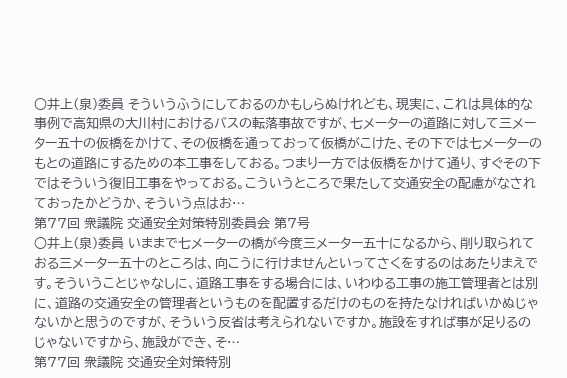○井上(泉)委員 そういうふうにしておるのかもしらぬけれども、現実に、これは具体的な事例で高知県の大川村におけるバスの転落事故ですが、七メーターの道路に対して三メーター五十の仮橋をかけて、その仮橋を通っておって仮橋がこけた、その下では七メーターのもとの道路にするための本工事をしておる。つまり一方では仮橋をかけて通り、すぐその下ではそういう復旧工事をやっておる。こういうところで果たして交通安全の配慮がなされておったかどうか、そういう点はお…
第77回 衆議院 交通安全対策特別委員会 第7号
○井上(泉)委員 いままで七メーターの橋が今度三メーター五十になるから、削り取られておる三メーター五十のところは、向こうに行けませんといってさくをするのはあたりまえです。そういうことじゃなしに、道路工事をする場合には、いわゆる工事の施工管理者とは別に、道路の交通安全の管理者というものを配置するだけのものを持たなければいかぬじゃないかと思うのですが、そういう反省は考えられないですか。施設をすれば事が足りるのじゃないですから、施設ができ、そ…
第77回 衆議院 交通安全対策特別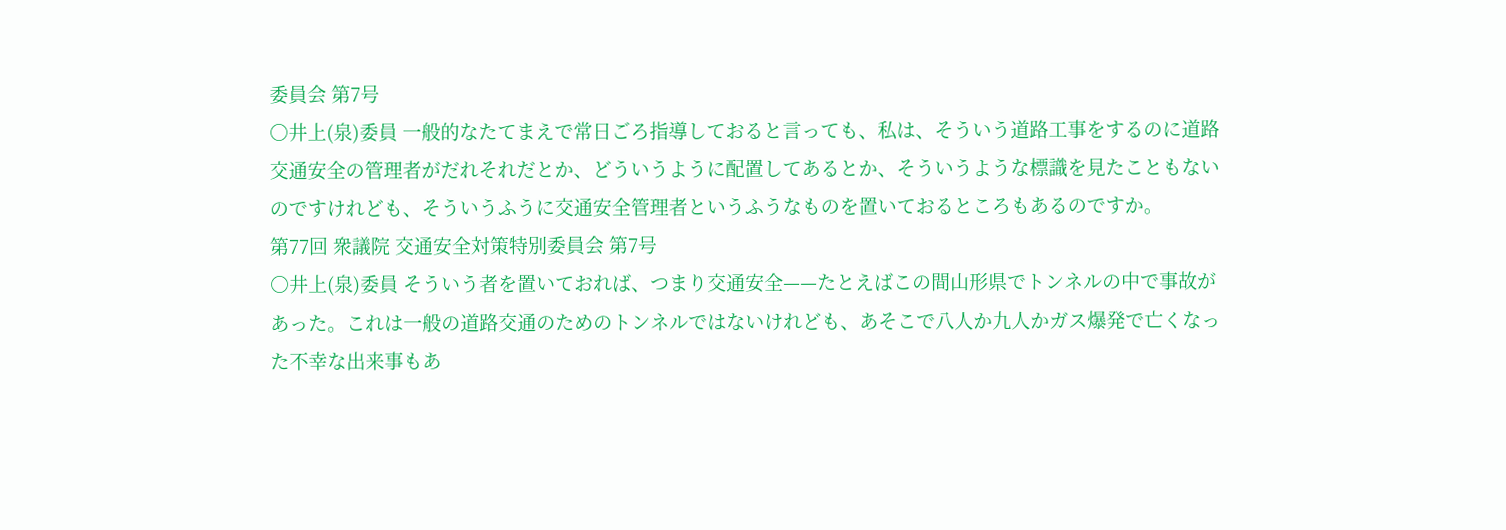委員会 第7号
○井上(泉)委員 一般的なたてまえで常日ごろ指導しておると言っても、私は、そういう道路工事をするのに道路交通安全の管理者がだれそれだとか、どういうように配置してあるとか、そういうような標識を見たこともないのですけれども、そういうふうに交通安全管理者というふうなものを置いておるところもあるのですか。
第77回 衆議院 交通安全対策特別委員会 第7号
○井上(泉)委員 そういう者を置いておれば、つまり交通安全——たとえばこの間山形県でトンネルの中で事故があった。これは一般の道路交通のためのトンネルではないけれども、あそこで八人か九人かガス爆発で亡くなった不幸な出来事もあ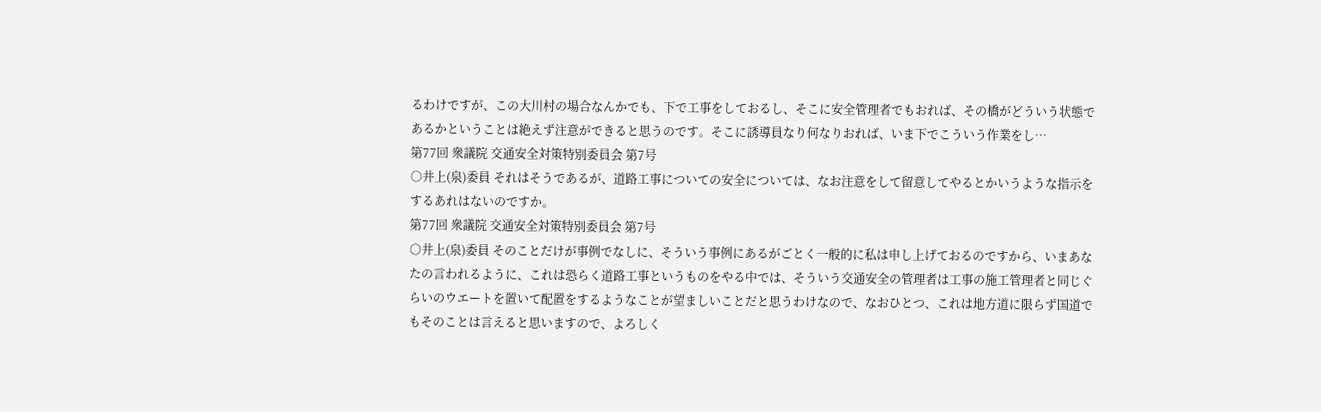るわけですが、この大川村の場合なんかでも、下で工事をしておるし、そこに安全管理者でもおれば、その橋がどういう状態であるかということは絶えず注意ができると思うのです。そこに誘導員なり何なりおれば、いま下でこういう作業をし…
第77回 衆議院 交通安全対策特別委員会 第7号
○井上(泉)委員 それはそうであるが、道路工事についての安全については、なお注意をして留意してやるとかいうような指示をするあれはないのですか。
第77回 衆議院 交通安全対策特別委員会 第7号
○井上(泉)委員 そのことだけが事例でなしに、そういう事例にあるがごとく一般的に私は申し上げておるのですから、いまあなたの言われるように、これは恐らく道路工事というものをやる中では、そういう交通安全の管理者は工事の施工管理者と同じぐらいのウエートを置いて配置をするようなことが望ましいことだと思うわけなので、なおひとつ、これは地方道に限らず国道でもそのことは言えると思いますので、よろしく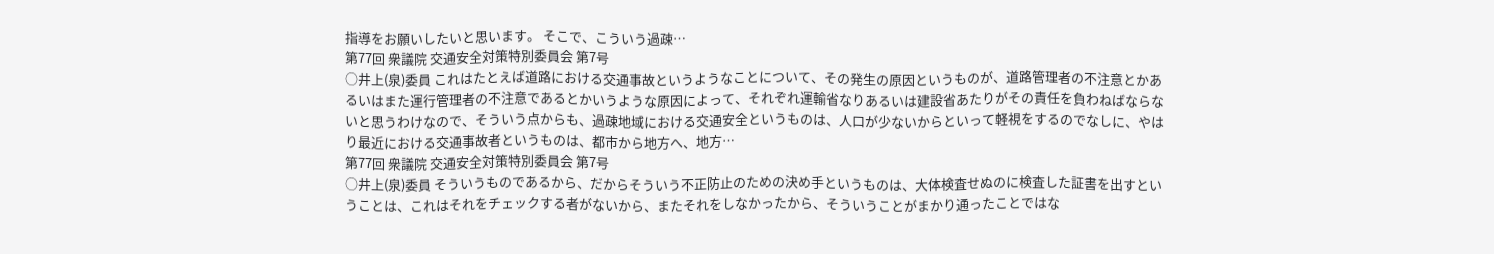指導をお願いしたいと思います。 そこで、こういう過疎…
第77回 衆議院 交通安全対策特別委員会 第7号
○井上(泉)委員 これはたとえば道路における交通事故というようなことについて、その発生の原因というものが、道路管理者の不注意とかあるいはまた運行管理者の不注意であるとかいうような原因によって、それぞれ運輸省なりあるいは建設省あたりがその責任を負わねばならないと思うわけなので、そういう点からも、過疎地域における交通安全というものは、人口が少ないからといって軽視をするのでなしに、やはり最近における交通事故者というものは、都市から地方へ、地方…
第77回 衆議院 交通安全対策特別委員会 第7号
○井上(泉)委員 そういうものであるから、だからそういう不正防止のための決め手というものは、大体検査せぬのに検査した証書を出すということは、これはそれをチェックする者がないから、またそれをしなかったから、そういうことがまかり通ったことではな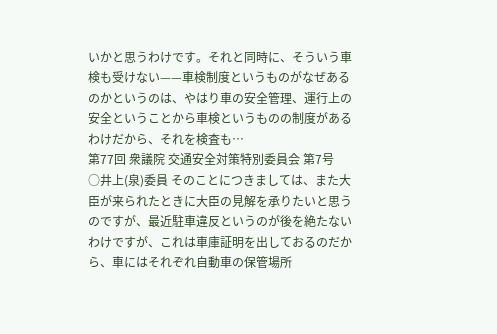いかと思うわけです。それと同時に、そういう車検も受けない——車検制度というものがなぜあるのかというのは、やはり車の安全管理、運行上の安全ということから車検というものの制度があるわけだから、それを検査も…
第77回 衆議院 交通安全対策特別委員会 第7号
○井上(泉)委員 そのことにつきましては、また大臣が来られたときに大臣の見解を承りたいと思うのですが、最近駐車違反というのが後を絶たないわけですが、これは車庫証明を出しておるのだから、車にはそれぞれ自動車の保管場所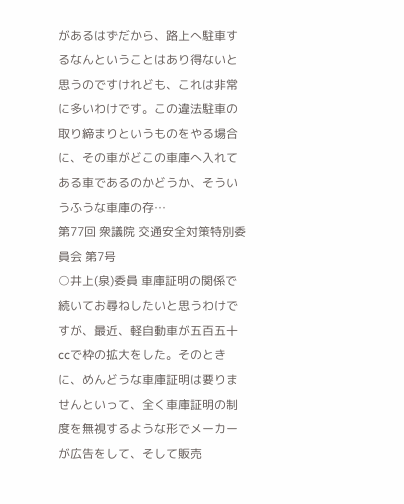があるはずだから、路上へ駐車するなんということはあり得ないと思うのですけれども、これは非常に多いわけです。この違法駐車の取り締まりというものをやる場合に、その車がどこの車庫へ入れてある車であるのかどうか、そういうふうな車庫の存…
第77回 衆議院 交通安全対策特別委員会 第7号
○井上(泉)委員 車庫証明の関係で続いてお尋ねしたいと思うわけですが、最近、軽自動車が五百五十ccで枠の拡大をした。そのときに、めんどうな車庫証明は要りませんといって、全く車庫証明の制度を無視するような形でメーカーが広告をして、そして販売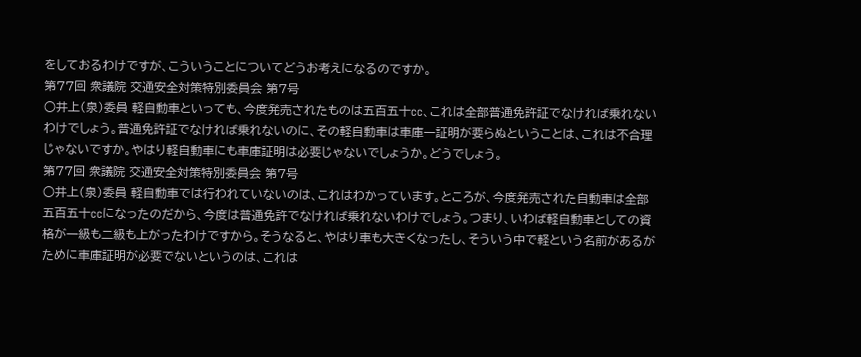をしておるわけですが、こういうことについてどうお考えになるのですか。
第77回 衆議院 交通安全対策特別委員会 第7号
○井上(泉)委員 軽自動車といっても、今度発売されたものは五百五十cc、これは全部普通免許証でなければ乗れないわけでしょう。普通免許証でなければ乗れないのに、その軽自動車は車庫一証明が要らぬということは、これは不合理じゃないですか。やはり軽自動車にも車庫証明は必要じゃないでしょうか。どうでしょう。
第77回 衆議院 交通安全対策特別委員会 第7号
○井上(泉)委員 軽自動車では行われていないのは、これはわかっています。ところが、今度発売された自動車は全部五百五十ccになったのだから、今度は普通免許でなければ乗れないわけでしょう。つまり、いわば軽自動車としての資格が一級も二級も上がったわけですから。そうなると、やはり車も大きくなったし、そういう中で軽という名前があるがために車庫証明が必要でないというのは、これは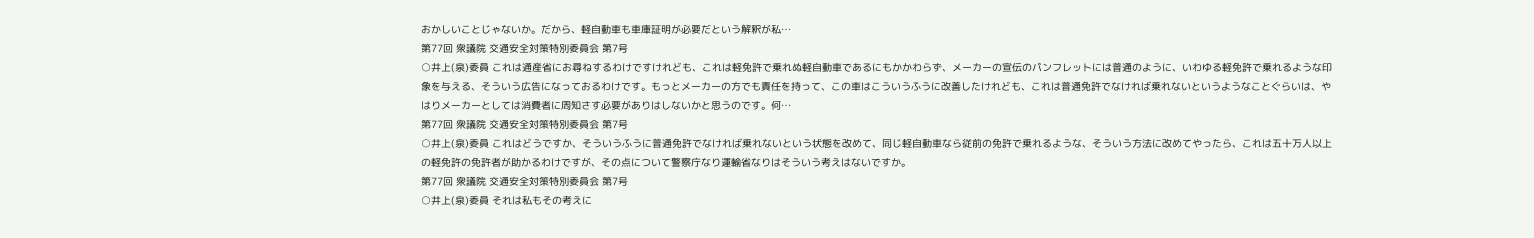おかしいことじゃないか。だから、軽自動車も車庫証明が必要だという解釈が私…
第77回 衆議院 交通安全対策特別委員会 第7号
○井上(泉)委員 これは通産省にお尋ねするわけですけれども、これは軽免許で乗れぬ軽自動車であるにもかかわらず、メーカーの宣伝のパンフレットには普通のように、いわゆる軽免許で乗れるような印象を与える、そういう広告になっておるわけです。もっとメーカーの方でも責任を持って、この車はこういうふうに改善したけれども、これは普通免許でなければ乗れないというようなことぐらいは、やはりメーカーとしては消費者に周知さす必要がありはしないかと思うのです。何…
第77回 衆議院 交通安全対策特別委員会 第7号
○井上(泉)委員 これはどうですか、そういうふうに普通免許でなければ乗れないという状態を改めて、同じ軽自動車なら従前の免許で乗れるような、そういう方法に改めてやったら、これは五十万人以上の軽免許の免許者が助かるわけですが、その点について警察庁なり運輸省なりはそういう考えはないですか。
第77回 衆議院 交通安全対策特別委員会 第7号
○井上(泉)委員 それは私もその考えに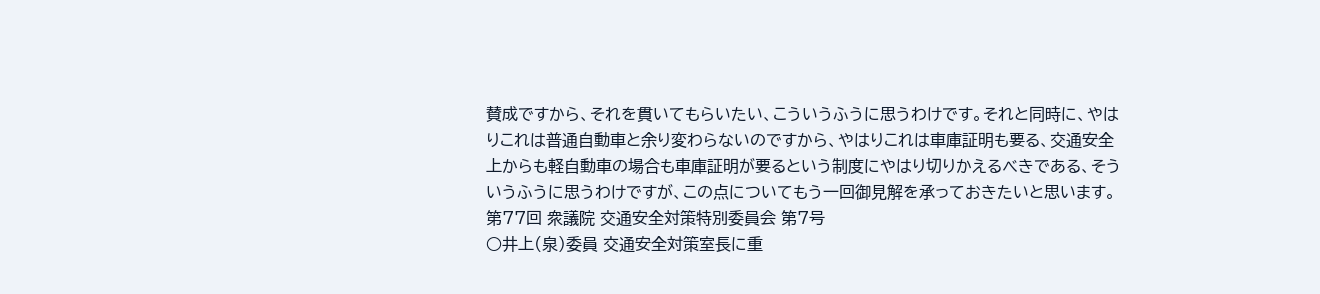賛成ですから、それを貫いてもらいたい、こういうふうに思うわけです。それと同時に、やはりこれは普通自動車と余り変わらないのですから、やはりこれは車庫証明も要る、交通安全上からも軽自動車の場合も車庫証明が要るという制度にやはり切りかえるべきである、そういうふうに思うわけですが、この点についてもう一回御見解を承っておきたいと思います。
第77回 衆議院 交通安全対策特別委員会 第7号
○井上(泉)委員 交通安全対策室長に重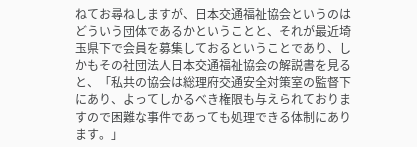ねてお尋ねしますが、日本交通福祉協会というのはどういう団体であるかということと、それが最近埼玉県下で会員を募集しておるということであり、しかもその社団法人日本交通福祉協会の解説書を見ると、「私共の協会は総理府交通安全対策室の監督下にあり、よってしかるべき権限も与えられておりますので困難な事件であっても処理できる体制にあります。」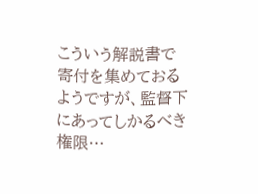こういう解説書で寄付を集めておるようですが、監督下にあってしかるべき権限…